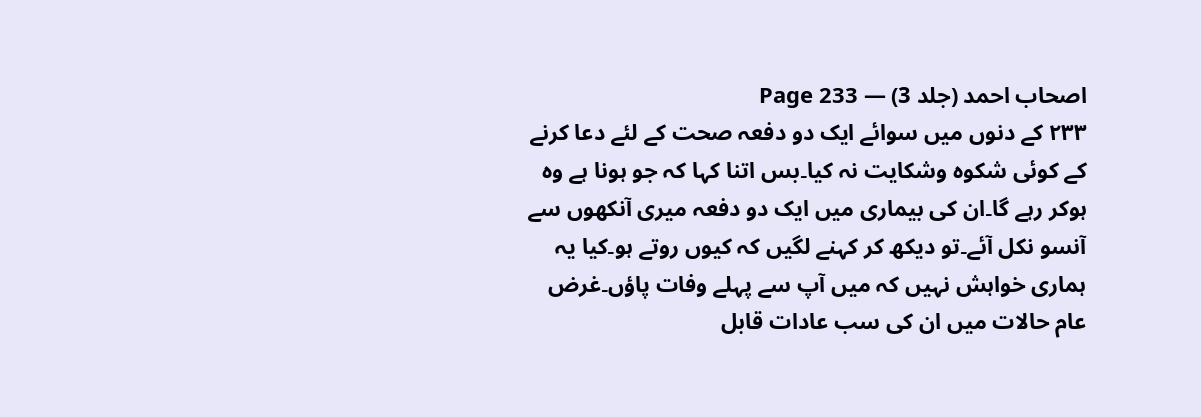اصحاب احمد (جلد 3) — Page 233
۲۳۳ کے دنوں میں سوائے ایک دو دفعہ صحت کے لئے دعا کرنے کے کوئی شکوہ وشکایت نہ کیا۔بس اتنا کہا کہ جو ہونا ہے وہ ہوکر رہے گا۔ان کی بیماری میں ایک دو دفعہ میری آنکھوں سے آنسو نکل آئے۔تو دیکھ کر کہنے لگیں کہ کیوں روتے ہو۔کیا یہ ہماری خواہش نہیں کہ میں آپ سے پہلے وفات پاؤں۔غرض عام حالات میں ان کی سب عادات قابل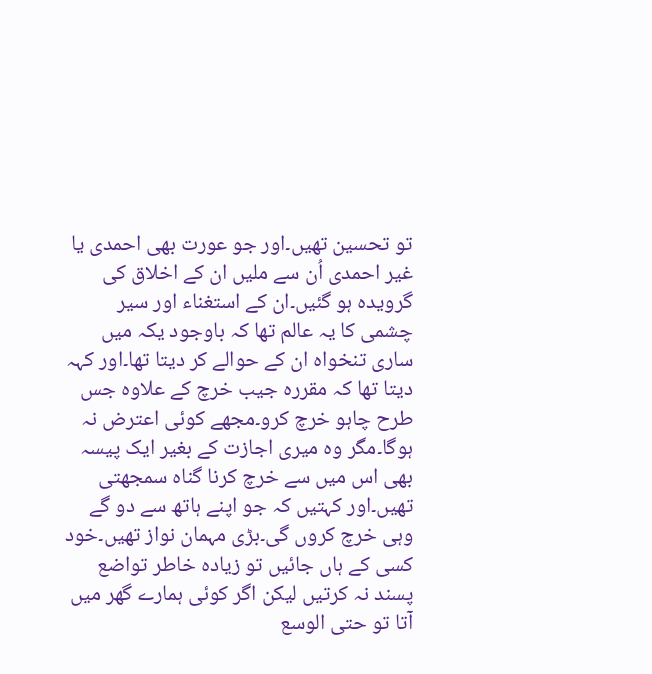تو تحسین تھیں۔اور جو عورت بھی احمدی یا غیر احمدی اُن سے ملیں ان کے اخلاق کی گرویدہ ہو گئیں۔ان کے استغناء اور سیر چشمی کا یہ عالم تھا کہ باوجود یکہ میں ساری تنخواہ ان کے حوالے کر دیتا تھا۔اور کہہ دیتا تھا کہ مقررہ جیب خرچ کے علاوہ جس طرح چاہو خرچ کرو۔مجھے کوئی اعترض نہ ہوگا۔مگر وہ میری اجازت کے بغیر ایک پیسہ بھی اس میں سے خرچ کرنا گناہ سمجھتی تھیں۔اور کہتیں کہ جو اپنے ہاتھ سے دو گے وہی خرچ کروں گی۔بڑی مہمان نواز تھیں۔خود کسی کے ہاں جائیں تو زیادہ خاطر تواضع پسند نہ کرتیں لیکن اگر کوئی ہمارے گھر میں آتا تو حتی الوسع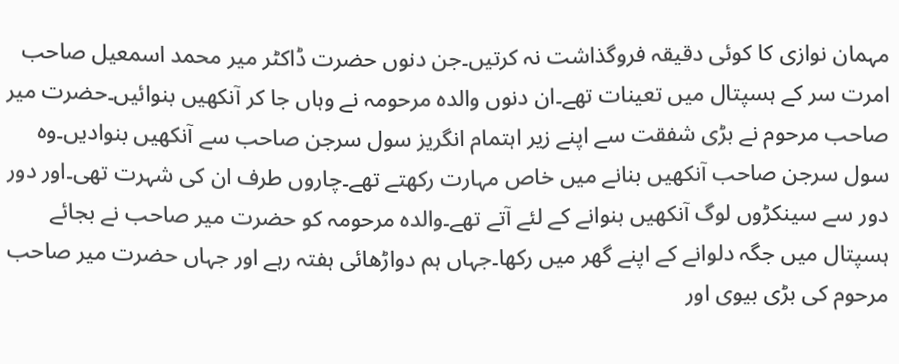مہمان نوازی کا کوئی دقیقہ فروگذاشت نہ کرتیں۔جن دنوں حضرت ڈاکٹر میر محمد اسمعیل صاحب امرت سر کے ہسپتال میں تعینات تھے۔ان دنوں والدہ مرحومہ نے وہاں جا کر آنکھیں بنوائیں۔حضرت میر صاحب مرحوم نے بڑی شفقت سے اپنے زیر اہتمام انگریز سول سرجن صاحب سے آنکھیں بنوادیں۔وہ سول سرجن صاحب آنکھیں بنانے میں خاص مہارت رکھتے تھے۔چاروں طرف ان کی شہرت تھی۔اور دور دور سے سینکڑوں لوگ آنکھیں بنوانے کے لئے آتے تھے۔والدہ مرحومہ کو حضرت میر صاحب نے بجائے ہسپتال میں جگہ دلوانے کے اپنے گھر میں رکھا۔جہاں ہم دواڑھائی ہفتہ رہے اور جہاں حضرت میر صاحب مرحوم کی بڑی بیوی اور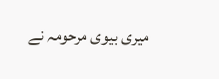میری بیوی مرحومہ نے